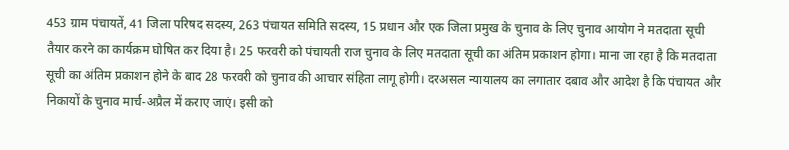453 ग्राम पंचायतें, 41 जिला परिषद सदस्य, 263 पंचायत समिति सदस्य, 15 प्रधान और एक जिला प्रमुख के चुनाव के लिए चुनाव आयोग ने मतदाता सूची तैयार करने का कार्यक्रम घोषित कर दिया है। 25 फरवरी को पंचायती राज चुनाव के लिए मतदाता सूची का अंतिम प्रकाशन होगा। माना जा रहा है कि मतदाता सूची का अंतिम प्रकाशन होने के बाद 28 फरवरी को चुनाव की आचार संहिता लागू होगी। दरअसल न्यायालय का लगातार दबाव और आदेश है कि पंचायत और निकायों के चुनाव मार्च-अप्रैल में कराए जाएं। इसी को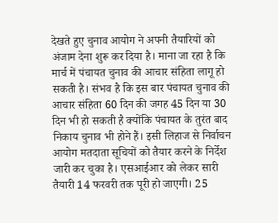देखते हुए चुनाव आयोग ने अपनी तैयारियों को अंजाम देना शुरू कर दिया है। माना जा रहा है कि मार्च में पंचायत चुनाव की आचार संहिता लागू हो सकती है। संभव है कि इस बार पंचायत चुनाव की आचार संहिता 60 दिन की जगह 45 दिन या 30 दिन भी हो सकती है क्योंकि पंचायत के तुरंत बाद निकाय चुनाव भी होने हैं। इसी लिहाज से निर्वाचन आयोग मतदाता सूचियों को तैयार करने के निर्देश जारी कर चुका है। एसआईआर को लेकर सारी तैयारी 14 फरवरी तक पूरी हो जाएगी। 25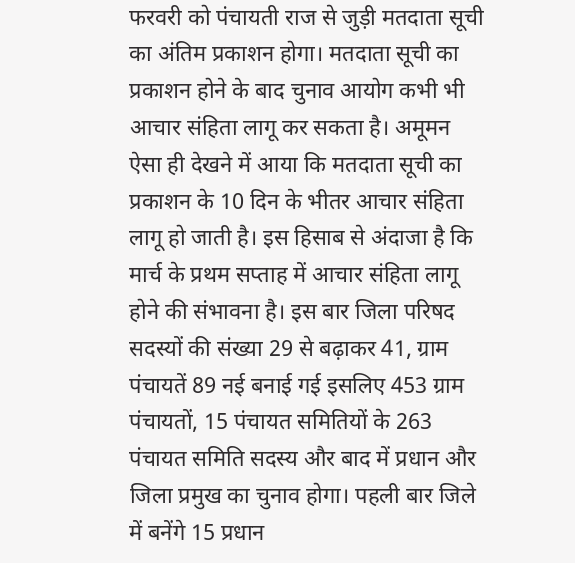फरवरी को पंचायती राज से जुड़ी मतदाता सूची का अंतिम प्रकाशन होगा। मतदाता सूची का प्रकाशन होने के बाद चुनाव आयोग कभी भी आचार संहिता लागू कर सकता है। अमूमन ऐसा ही देखने में आया कि मतदाता सूची का प्रकाशन के 10 दिन के भीतर आचार संहिता लागू हो जाती है। इस हिसाब से अंदाजा है कि मार्च के प्रथम सप्ताह में आचार संहिता लागू होने की संभावना है। इस बार जिला परिषद सदस्यों की संख्या 29 से बढ़ाकर 41, ग्राम पंचायतें 89 नई बनाई गई इसलिए 453 ग्राम पंचायतों, 15 पंचायत समितियों के 263 पंचायत समिति सदस्य और बाद में प्रधान और जिला प्रमुख का चुनाव होगा। पहली बार जिले में बनेंगे 15 प्रधान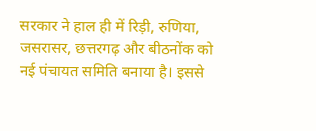सरकार ने हाल ही में रिड़ी, रुणिया, जसरासर, छत्तरगढ़ और बीठनोंक को नई पंचायत समिति बनाया है। इससे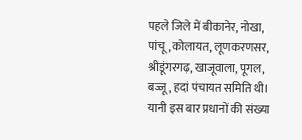पहले जिले में बीकानेर, नोखा, पांचू, कोलायत, लूणकरणसर, श्रीडूंगरगढ़, खाजूवाला, पूगल, बज्जू, हदां पंचायत समिति थी। यानी इस बार प्रधानों की संख्या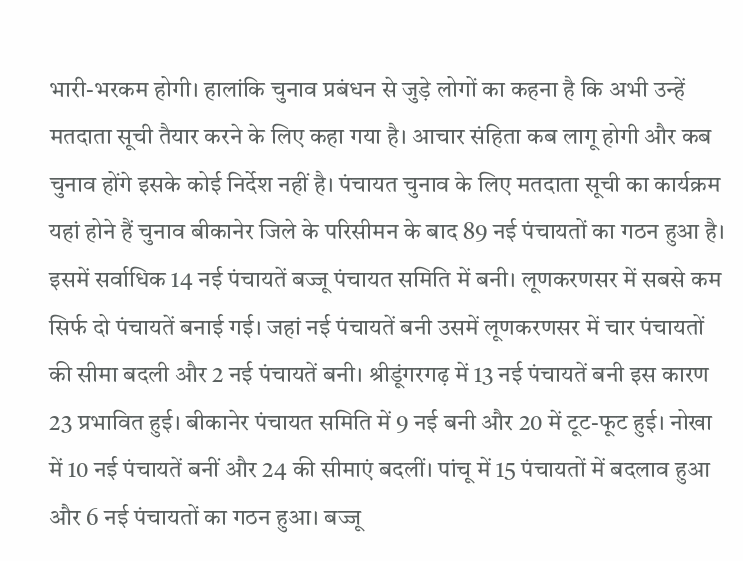भारी-भरकम होगी। हालांकि चुनाव प्रबंधन से जुड़े लोगों का कहना है कि अभी उन्हें मतदाता सूची तैयार करने के लिए कहा गया है। आचार संहिता कब लागू होगी और कब चुनाव होंगे इसके कोई निर्देश नहीं है। पंचायत चुनाव के लिए मतदाता सूची का कार्यक्रम यहां होने हैं चुनाव बीकानेर जिले के परिसीमन के बाद 89 नई पंचायतों का गठन हुआ है। इसमें सर्वाधिक 14 नई पंचायतें बज्जू पंचायत समिति में बनी। लूणकरणसर में सबसे कम सिर्फ दो पंचायतें बनाई गई। जहां नई पंचायतें बनी उसमें लूणकरणसर में चार पंचायतों की सीमा बदली और 2 नई पंचायतें बनी। श्रीडूंगरगढ़ में 13 नई पंचायतें बनी इस कारण 23 प्रभावित हुई। बीकानेर पंचायत समिति में 9 नई बनी और 20 में टूट-फूट हुई। नोखा में 10 नई पंचायतें बनीं और 24 की सीमाएं बदलीं। पांचू में 15 पंचायतों में बदलाव हुआ और 6 नई पंचायतों का गठन हुआ। बज्जू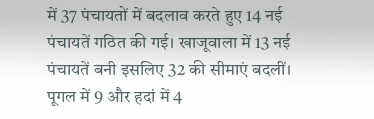में 37 पंचायतों में बदलाव करते हुए 14 नई पंचायतें गठित की गई। खाजूवाला में 13 नई पंचायतें बनी इसलिए 32 की सीमाएं बदलीं। पूगल में 9 और हदां में 4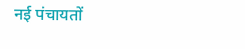नई पंचायतों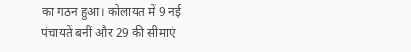का गठन हुआ। कोलायत में 9 नई पंचायतें बनीं और 29 की सीमाएं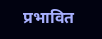प्रभावित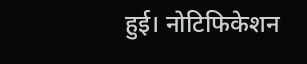हुई। नोटिफिकेशन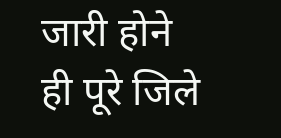जारी होने ही पूरे जिले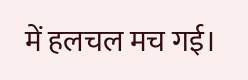में हलचल मच गई।